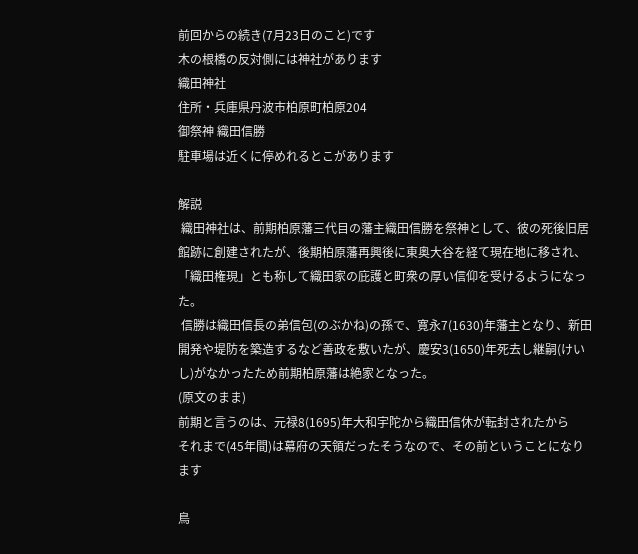前回からの続き(7月23日のこと)です
木の根橋の反対側には神社があります
織田神社
住所・兵庫県丹波市柏原町柏原204
御祭神 織田信勝
駐車場は近くに停めれるとこがあります

解説
 織田神社は、前期柏原藩三代目の藩主織田信勝を祭神として、彼の死後旧居館跡に創建されたが、後期柏原藩再興後に東奥大谷を経て現在地に移され、「織田権現」とも称して織田家の庇護と町衆の厚い信仰を受けるようになった。
 信勝は織田信長の弟信包(のぶかね)の孫で、寛永7(1630)年藩主となり、新田開発や堤防を築造するなど善政を敷いたが、慶安3(1650)年死去し継嗣(けいし)がなかったため前期柏原藩は絶家となった。
(原文のまま)
前期と言うのは、元禄8(1695)年大和宇陀から織田信休が転封されたから
それまで(45年間)は幕府の天領だったそうなので、その前ということになります

鳥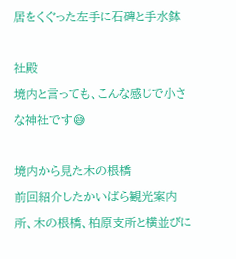居をくぐった左手に石碑と手水鉢

社殿
境内と言っても、こんな感じで小さな神社です😅

境内から見た木の根橋
前回紹介したかいばら観光案内所、木の根橋、柏原支所と横並びに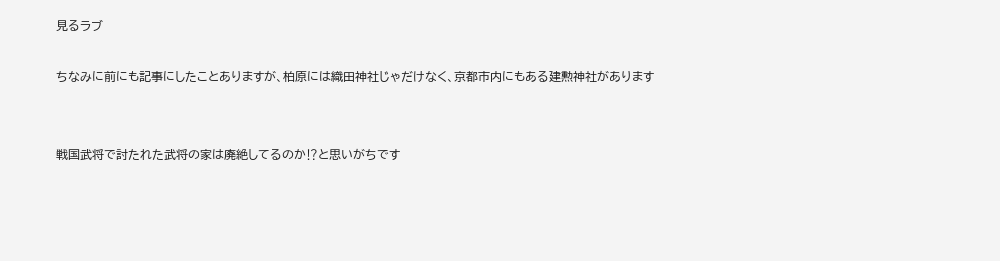見るラブ

ちなみに前にも記事にしたことありますが、柏原には織田神社じゃだけなく、京都市内にもある建勲神社があります


戦国武将で討たれた武将の家は廃絶してるのか⁉と思いがちです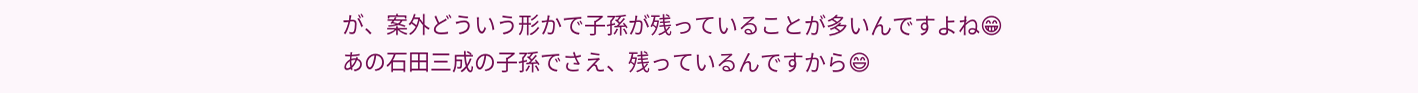が、案外どういう形かで子孫が残っていることが多いんですよね😁
あの石田三成の子孫でさえ、残っているんですから😄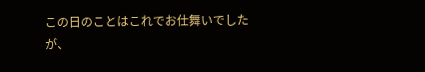この日のことはこれでお仕舞いでしたが、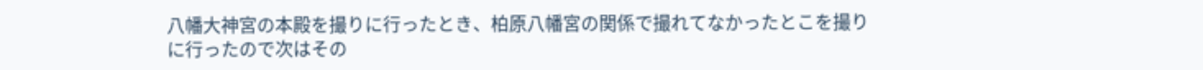八幡大神宮の本殿を撮りに行ったとき、柏原八幡宮の関係で撮れてなかったとこを撮りに行ったので次はその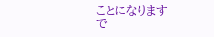ことになります
で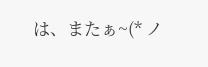は、またぁ~(* ノ